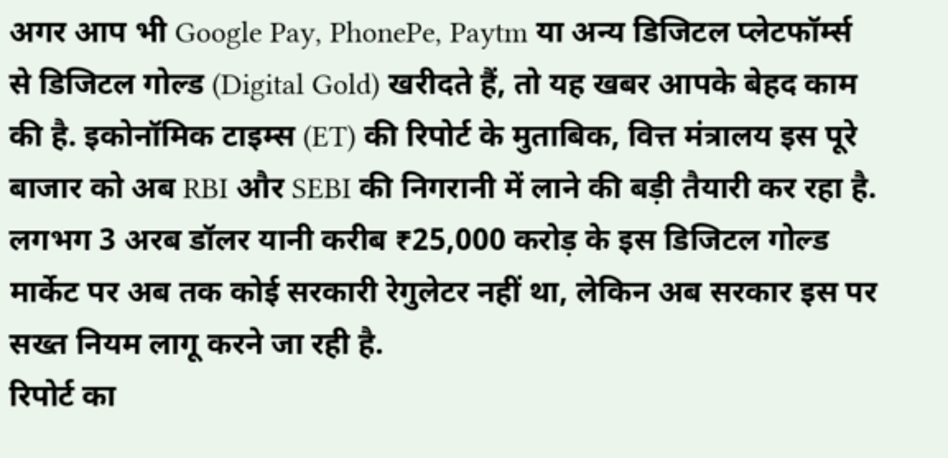अगर आप भी Google Pay, PhonePe, Paytm या अन्य डिजिटल प्लेटफॉर्म्स से डिजिटल गोल्ड (Digital Gold) खरीदते हैं, तो यह खबर आपके बेहद काम की है. इकोनॉमिक टाइम्स (ET) की रिपोर्ट के मुताबिक, वित्त मंत्रालय इस पूरे बाजार को अब RBI और SEBI की निगरानी में लाने की बड़ी तैयारी कर रहा है. लगभग 3 अरब डॉलर यानी करीब ₹25,000 करोड़ के इस डिजिटल गोल्ड मार्केट पर अब तक कोई सरकारी रेगुलेटर नहीं था, लेकिन अब सरकार इस पर सख्त नियम लागू करने जा रही है.
रिपोर्ट का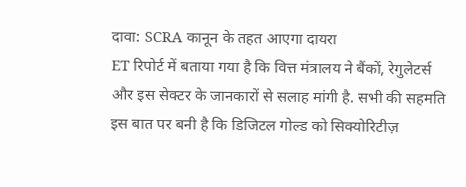दावा: SCRA कानून के तहत आएगा दायरा
ET रिपोर्ट में बताया गया है कि वित्त मंत्रालय ने बैंकों, रेगुलेटर्स और इस सेक्टर के जानकारों से सलाह मांगी है. सभी की सहमति इस बात पर बनी है कि डिजिटल गोल्ड को सिक्योरिटीज़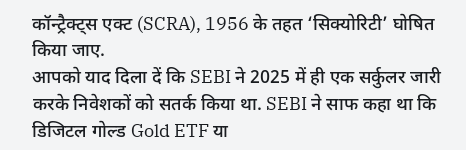कॉन्ट्रैक्ट्स एक्ट (SCRA), 1956 के तहत ‘सिक्योरिटी’ घोषित किया जाए.
आपको याद दिला दें कि SEBI ने 2025 में ही एक सर्कुलर जारी करके निवेशकों को सतर्क किया था. SEBI ने साफ कहा था कि डिजिटल गोल्ड Gold ETF या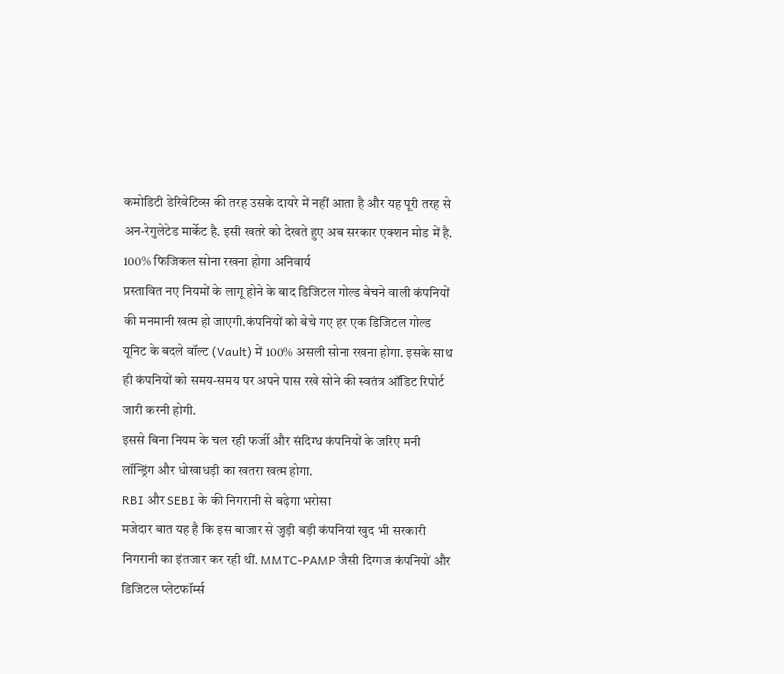कमोडिटी डेरिवेटिव्स की तरह उसके दायरे में नहीं आता है और यह पूरी तरह से अन-रेगुलेटेड मार्केट है. इसी खतरे को देखते हुए अब सरकार एक्शन मोड में है.
100% फिजिकल सोना रखना होगा अनिवार्य
प्रस्तावित नए नियमों के लागू होने के बाद डिजिटल गोल्ड बेचने वाली कंपनियों की मनमानी खत्म हो जाएगी.कंपनियों को बेचे गए हर एक डिजिटल गोल्ड यूनिट के बदले वॉल्ट (Vault) में 100% असली सोना रखना होगा. इसके साथ ही कंपनियों को समय-समय पर अपने पास रखे सोने की स्वतंत्र ऑडिट रिपोर्ट जारी करनी होगी.
इससे बिना नियम के चल रही फर्जी और संदिग्ध कंपनियों के जरिए मनी लॉन्ड्रिंग और धोखाधड़ी का खतरा खत्म होगा.
RBI और SEBI के की निगरानी से बढ़ेगा भरोसा
मजेदार बात यह है कि इस बाजार से जुड़ी बड़ी कंपनियां खुद भी सरकारी निगरानी का इंतजार कर रही थीं. MMTC-PAMP जैसी दिग्गज कंपनियों और डिजिटल प्लेटफॉर्म्स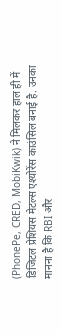(PhonePe, CRED, MobiKwik) ने मिलकर हाल ही में डिजिटल प्रेशियस मेटल्स एश्योरेंस काउंसिल बनाई है. उनका मानना है कि RBI और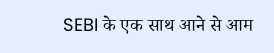SEBI के एक साथ आने से आम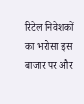रिटेल निवेशकों का भरोसा इस बाजार पर और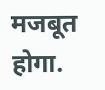मजबूत होगा.